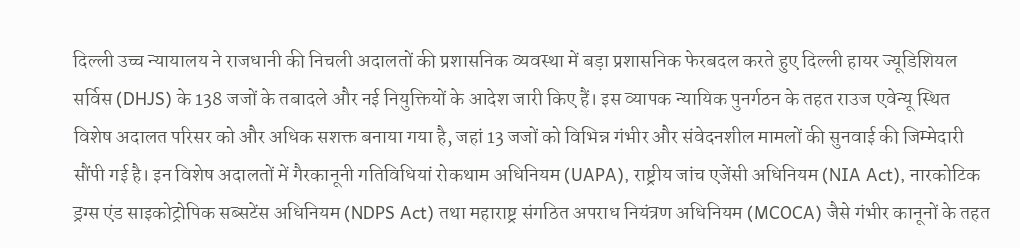दिल्ली उच्च न्यायालय ने राजधानी की निचली अदालतों की प्रशासनिक व्यवस्था में बड़ा प्रशासनिक फेरबदल करते हुए दिल्ली हायर ज्यूडिशियल सर्विस (DHJS) के 138 जजों के तबादले और नई नियुक्तियों के आदेश जारी किए हैं। इस व्यापक न्यायिक पुनर्गठन के तहत राउज एवेन्यू स्थित विशेष अदालत परिसर को और अधिक सशक्त बनाया गया है, जहां 13 जजों को विभिन्न गंभीर और संवेदनशील मामलों की सुनवाई की जिम्मेदारी सौंपी गई है। इन विशेष अदालतों में गैरकानूनी गतिविधियां रोकथाम अधिनियम (UAPA), राष्ट्रीय जांच एजेंसी अधिनियम (NIA Act), नारकोटिक ड्रग्स एंड साइकोट्रोपिक सब्सटेंस अधिनियम (NDPS Act) तथा महाराष्ट्र संगठित अपराध नियंत्रण अधिनियम (MCOCA) जैसे गंभीर कानूनों के तहत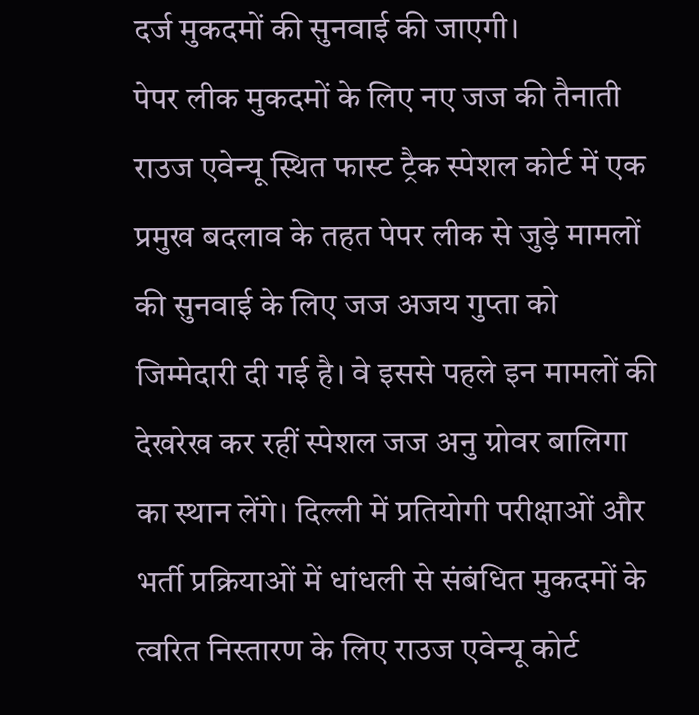दर्ज मुकदमों की सुनवाई की जाएगी।
पेपर लीक मुकदमों के लिए नए जज की तैनाती
राउज एवेन्यू स्थित फास्ट ट्रैक स्पेशल कोर्ट में एक प्रमुख बदलाव के तहत पेपर लीक से जुड़े मामलों की सुनवाई के लिए जज अजय गुप्ता को जिम्मेदारी दी गई है। वे इससे पहले इन मामलों की देखरेख कर रहीं स्पेशल जज अनु ग्रोवर बालिगा का स्थान लेंगे। दिल्ली में प्रतियोगी परीक्षाओं और भर्ती प्रक्रियाओं में धांधली से संबंधित मुकदमों के त्वरित निस्तारण के लिए राउज एवेन्यू कोर्ट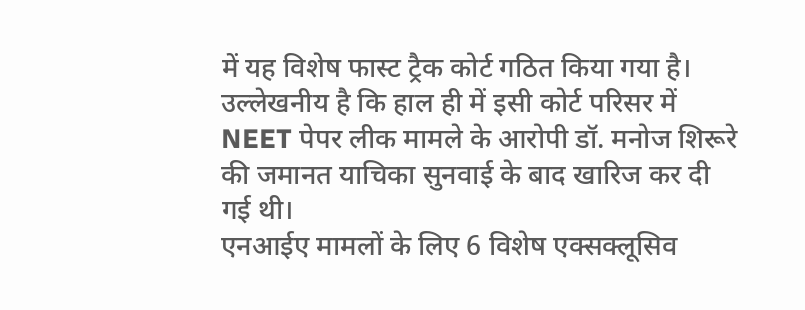में यह विशेष फास्ट ट्रैक कोर्ट गठित किया गया है। उल्लेखनीय है कि हाल ही में इसी कोर्ट परिसर में NEET पेपर लीक मामले के आरोपी डॉ. मनोज शिरूरे की जमानत याचिका सुनवाई के बाद खारिज कर दी गई थी।
एनआईए मामलों के लिए 6 विशेष एक्सक्लूसिव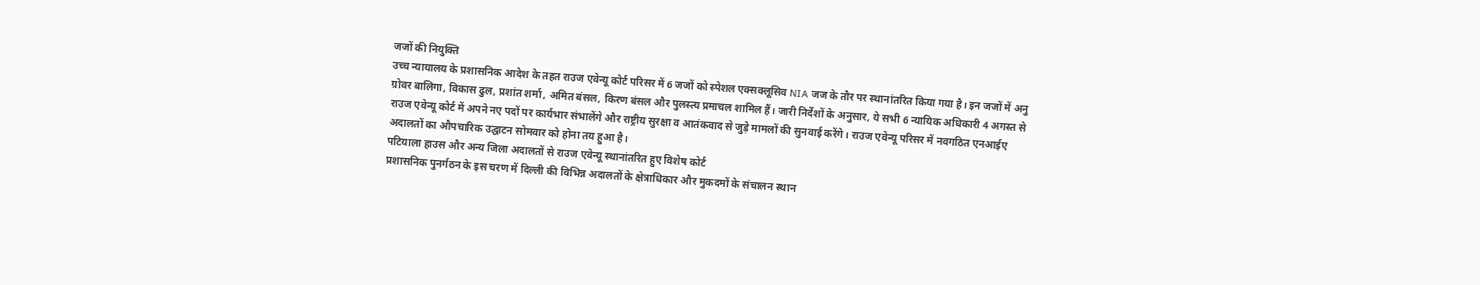जजों की नियुक्ति
उच्च न्यायालय के प्रशासनिक आदेश के तहत राउज एवेन्यू कोर्ट परिसर में 6 जजों को स्पेशल एक्सक्लूसिव NIA जज के तौर पर स्थानांतरित किया गया है। इन जजों में अनु ग्रोवर बालिगा, विकास ढुल, प्रशांत शर्मा, अमित बंसल, किरण बंसल और पुलस्त्य प्रमाचल शामिल हैं। जारी निर्देशों के अनुसार, ये सभी 6 न्यायिक अधिकारी 4 अगस्त से राउज एवेन्यू कोर्ट में अपने नए पदों पर कार्यभार संभालेंगे और राष्ट्रीय सुरक्षा व आतंकवाद से जुड़े मामलों की सुनवाई करेंगे। राउज एवेन्यू परिसर में नवगठित एनआईए अदालतों का औपचारिक उद्घाटन सोमवार को होना तय हुआ है।
पटियाला हाउस और अन्य जिला अदालतों से राउज एवेन्यू स्थानांतरित हुए विशेष कोर्ट
प्रशासनिक पुनर्गठन के इस चरण में दिल्ली की विभिन्न अदालतों के क्षेत्राधिकार और मुकदमों के संचालन स्थान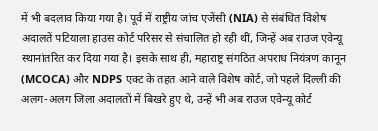में भी बदलाव किया गया है। पूर्व में राष्ट्रीय जांच एजेंसी (NIA) से संबंधित विशेष अदालतें पटियाला हाउस कोर्ट परिसर से संचालित हो रही थीं, जिन्हें अब राउज एवेन्यू स्थानांतरित कर दिया गया है। इसके साथ ही, महाराष्ट्र संगठित अपराध नियंत्रण कानून (MCOCA) और NDPS एक्ट के तहत आने वाले विशेष कोर्ट, जो पहले दिल्ली की अलग-अलग जिला अदालतों में बिखरे हुए थे, उन्हें भी अब राउज एवेन्यू कोर्ट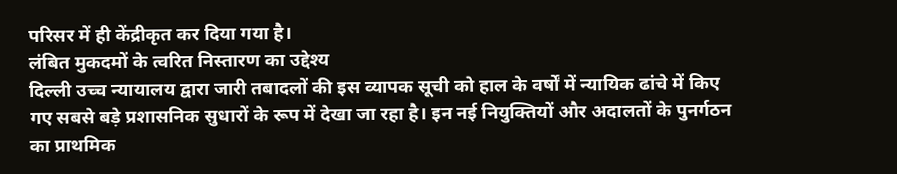परिसर में ही केंद्रीकृत कर दिया गया है।
लंबित मुकदमों के त्वरित निस्तारण का उद्देश्य
दिल्ली उच्च न्यायालय द्वारा जारी तबादलों की इस व्यापक सूची को हाल के वर्षों में न्यायिक ढांचे में किए गए सबसे बड़े प्रशासनिक सुधारों के रूप में देखा जा रहा है। इन नई नियुक्तियों और अदालतों के पुनर्गठन का प्राथमिक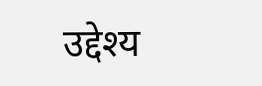उद्देश्य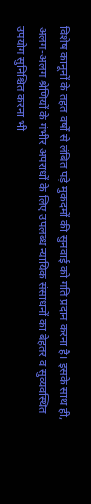विशेष कानूनों के तहत वर्षों से लंबित पड़े मुकदमों की सुनवाई को गति प्रदान करना है। इसके साथ ही, अलग-अलग श्रेणियों के गंभीर अपराधों के लिए उपलब्ध न्यायिक संसाधनों का बेहतर व सुव्यवस्थित उपयोग सुनिश्चित करना भी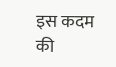इस कदम की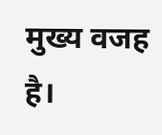मुख्य वजह है।